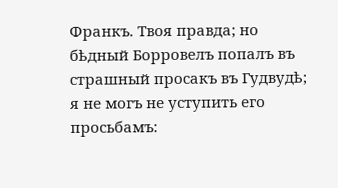Франкъ. Твоя правда; но бѣдный Борровелъ попалъ въ страшный просакъ въ Гудвудѣ; я не могъ не уступить его просьбамъ: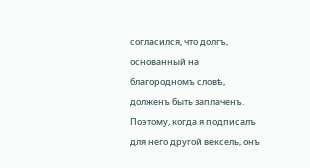согласился, что долгъ, основанный на благородномъ словѣ, долженъ быть заплаченъ. Поэтому, когда я подписалъ для него другой вексель, онъ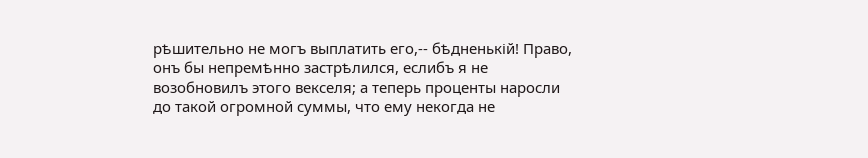рѣшительно не могъ выплатить его,-- бѣдненькій! Право, онъ бы непремѣнно застрѣлился, еслибъ я не возобновилъ этого векселя; а теперь проценты наросли до такой огромной суммы, что ему некогда не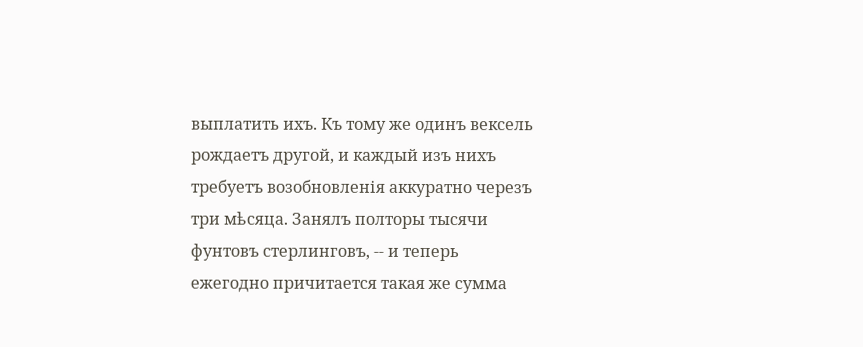выплатить ихъ. Къ тому же одинъ вексель рождаетъ другой, и каждый изъ нихъ требуетъ возобновленія аккуратно черезъ три мѣсяца. Занялъ полторы тысячи фунтовъ стерлинговъ, -- и теперь ежегодно причитается такая же сумма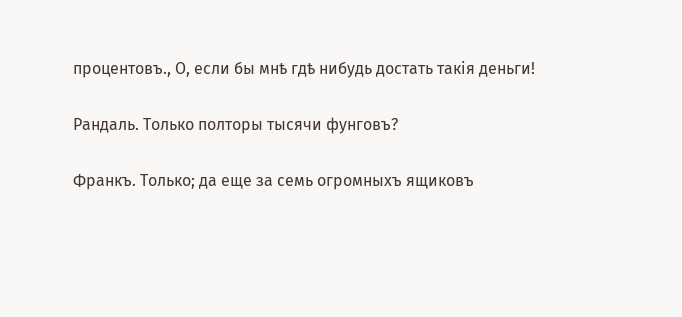процентовъ., О, если бы мнѣ гдѣ нибудь достать такія деньги!

Рандаль. Только полторы тысячи фунговъ?

Франкъ. Только; да еще за семь огромныхъ ящиковъ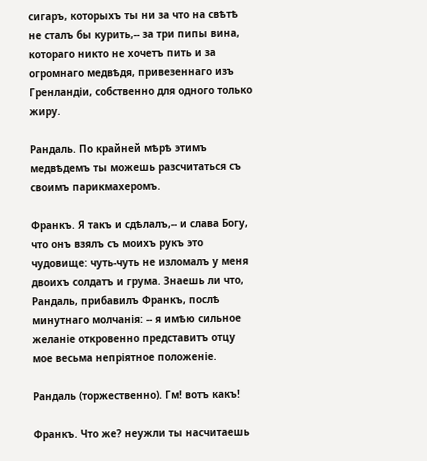сигаръ, которыхъ ты ни за что на свѣтѣ не сталъ бы курить,-- за три пипы вина, котораго никто не хочетъ пить и за огромнаго медвѣдя, привезеннаго изъ Гренландіи, собственно для одного только жиру.

Рандаль. По крайней мѣрѣ этимъ медвѣдемъ ты можешь разсчитаться съ своимъ парикмахеромъ.

Франкъ. Я такъ и сдѣлалъ,-- и слава Богу, что онъ взялъ съ моихъ рукъ это чудовище: чуть-чуть не изломалъ у меня двоихъ солдатъ и грума. Знаешь ли что, Рандаль, прибавилъ Франкъ, послѣ минутнаго молчанія: -- я имѣю сильное желаніе откровенно представитъ отцу мое весьма непріятное положеніе.

Рандаль (торжественно). Гм! вотъ какъ!

Франкъ. Что же? неужли ты насчитаешь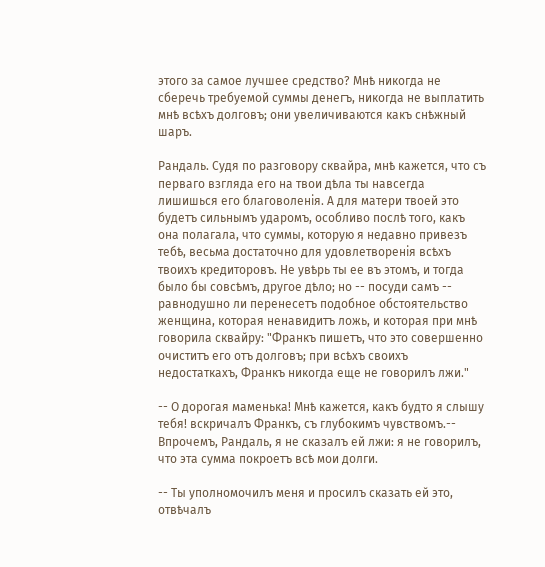этого за самое лучшее средство? Мнѣ никогда не сберечь требуемой суммы денегъ, никогда не выплатить мнѣ всѣхъ долговъ; они увеличиваются какъ снѣжный шаръ.

Рандаль. Судя по разговору сквайра, мнѣ кажется, что съ перваго взгляда его на твои дѣла ты навсегда лишишься его благоволенія. А для матери твоей это будетъ сильнымъ ударомъ, особливо послѣ того, какъ она полагала, что суммы, которую я недавно привезъ тебѣ, весьма достаточно для удовлетворенія всѣхъ твоихъ кредиторовъ. Не увѣрь ты ее въ этомъ, и тогда было бы совсѣмъ, другое дѣло; но -- посуди самъ -- равнодушно ли перенесетъ подобное обстоятельство женщина, которая ненавидитъ ложь, и которая при мнѣ говорила сквайру: "Франкъ пишетъ, что это совершенно очиститъ его отъ долговъ; при всѣхъ своихъ недостаткахъ, Франкъ никогда еще не говорилъ лжи."

-- О дорогая маменька! Мнѣ кажется, какъ будто я слышу тебя! вскричалъ Франкъ, съ глубокимъ чувствомъ.-- Впрочемъ, Рандаль, я не сказалъ ей лжи: я не говорилъ, что эта сумма покроетъ всѣ мои долги.

-- Ты уполномочилъ меня и просилъ сказать ей это, отвѣчалъ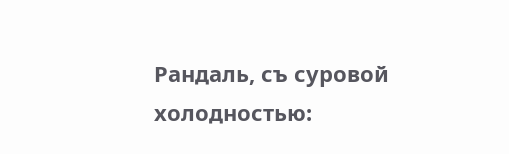Рандаль, съ суровой холодностью: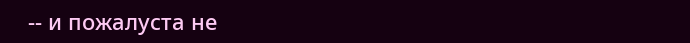-- и пожалуста не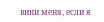вини меня, если я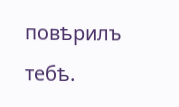повѣрилъ тебѣ.